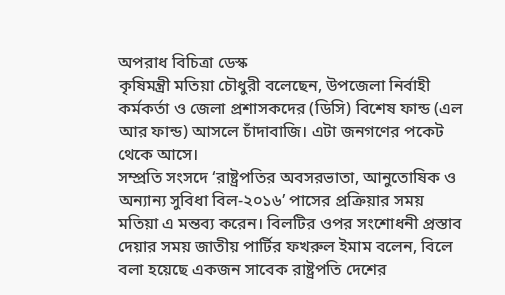অপরাধ বিচিত্রা ডেস্ক
কৃষিমন্ত্রী মতিয়া চৌধুরী বলেছেন, উপজেলা নির্বাহী কর্মকর্তা ও জেলা প্রশাসকদের (ডিসি) বিশেষ ফান্ড (এল আর ফান্ড) আসলে চাঁদাবাজি। এটা জনগণের পকেট থেকে আসে।
সম্প্রতি সংসদে ‘রাষ্ট্রপতির অবসরভাতা, আনুতোষিক ও অন্যান্য সুবিধা বিল-২০১৬’ পাসের প্রক্রিয়ার সময় মতিয়া এ মন্তব্য করেন। বিলটির ওপর সংশোধনী প্রস্তাব দেয়ার সময় জাতীয় পার্টির ফখরুল ইমাম বলেন, বিলে বলা হয়েছে একজন সাবেক রাষ্ট্রপতি দেশের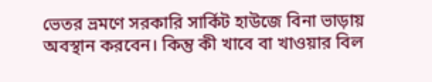ভেতর ভ্রমণে সরকারি সার্কিট হাউজে বিনা ভাড়ায় অবস্থান করবেন। কিন্তু কী খাবে বা খাওয়ার বিল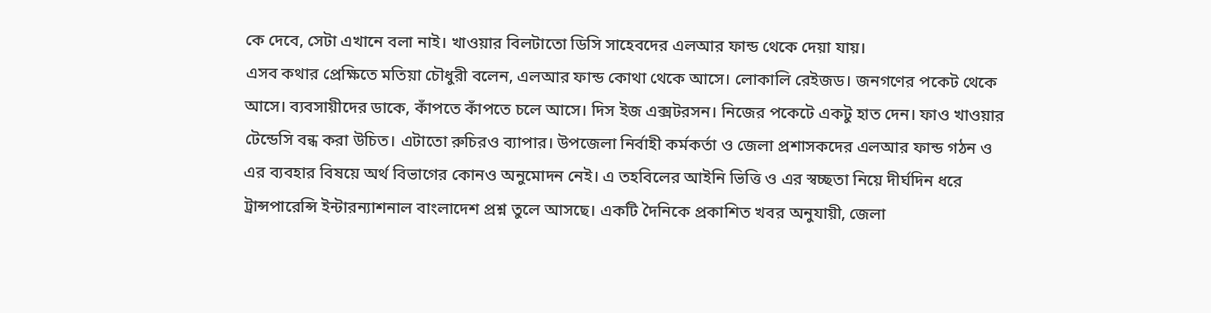কে দেবে, সেটা এখানে বলা নাই। খাওয়ার বিলটাতো ডিসি সাহেবদের এলআর ফান্ড থেকে দেয়া যায়।
এসব কথার প্রেক্ষিতে মতিয়া চৌধুরী বলেন, এলআর ফান্ড কোথা থেকে আসে। লোকালি রেইজড। জনগণের পকেট থেকে আসে। ব্যবসায়ীদের ডাকে, কাঁপতে কাঁপতে চলে আসে। দিস ইজ এক্সটরসন। নিজের পকেটে একটু হাত দেন। ফাও খাওয়ার টেন্ডেসি বন্ধ করা উচিত। এটাতো রুচিরও ব্যাপার। উপজেলা নির্বাহী কর্মকর্তা ও জেলা প্রশাসকদের এলআর ফান্ড গঠন ও এর ব্যবহার বিষয়ে অর্থ বিভাগের কোনও অনুমোদন নেই। এ তহবিলের আইনি ভিত্তি ও এর স্বচ্ছতা নিয়ে দীর্ঘদিন ধরে ট্রান্সপারেন্সি ইন্টারন্যাশনাল বাংলাদেশ প্রশ্ন তুলে আসছে। একটি দৈনিকে প্রকাশিত খবর অনুযায়ী, জেলা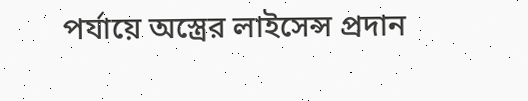পর্যায়ে অস্ত্রের লাইসেন্স প্রদান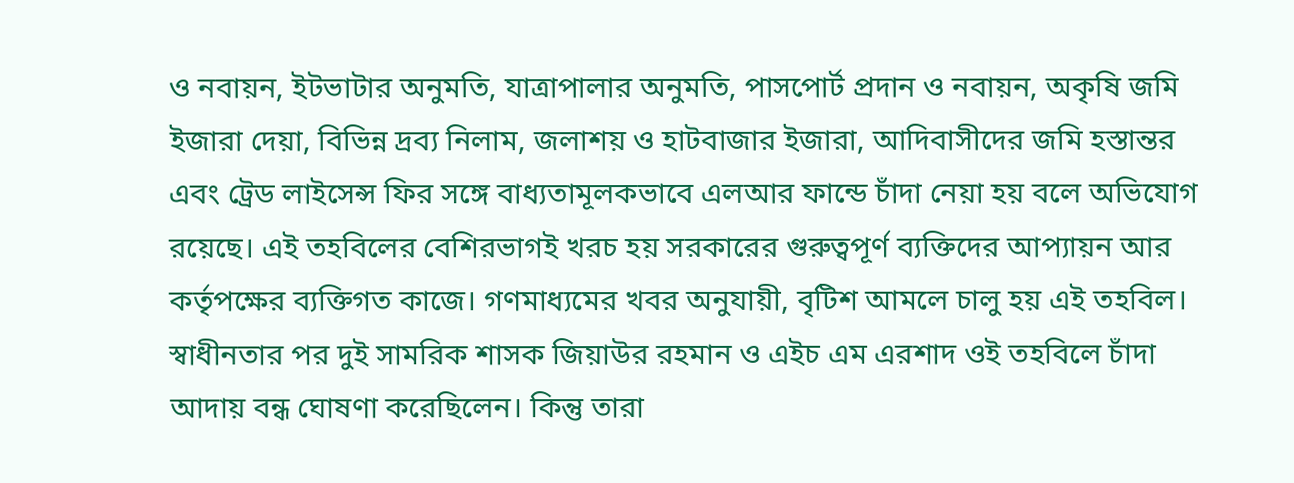ও নবায়ন, ইটভাটার অনুমতি, যাত্রাপালার অনুমতি, পাসপোর্ট প্রদান ও নবায়ন, অকৃষি জমি ইজারা দেয়া, বিভিন্ন দ্রব্য নিলাম, জলাশয় ও হাটবাজার ইজারা, আদিবাসীদের জমি হস্তান্তর এবং ট্রেড লাইসেন্স ফির সঙ্গে বাধ্যতামূলকভাবে এলআর ফান্ডে চাঁদা নেয়া হয় বলে অভিযোগ রয়েছে। এই তহবিলের বেশিরভাগই খরচ হয় সরকারের গুরুত্বপূর্ণ ব্যক্তিদের আপ্যায়ন আর কর্তৃপক্ষের ব্যক্তিগত কাজে। গণমাধ্যমের খবর অনুযায়ী, বৃটিশ আমলে চালু হয় এই তহবিল। স্বাধীনতার পর দুই সামরিক শাসক জিয়াউর রহমান ও এইচ এম এরশাদ ওই তহবিলে চাঁদা আদায় বন্ধ ঘোষণা করেছিলেন। কিন্তু তারা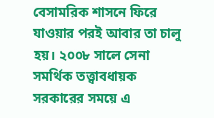বেসামরিক শাসনে ফিরে যাওয়ার পরই আবার তা চালু হয়। ২০০৮ সালে সেনা সমর্থিক তত্ত্বাবধায়ক সরকারের সময়ে এ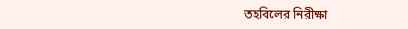তহবিলের নিরীক্ষা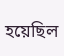হয়েছিল